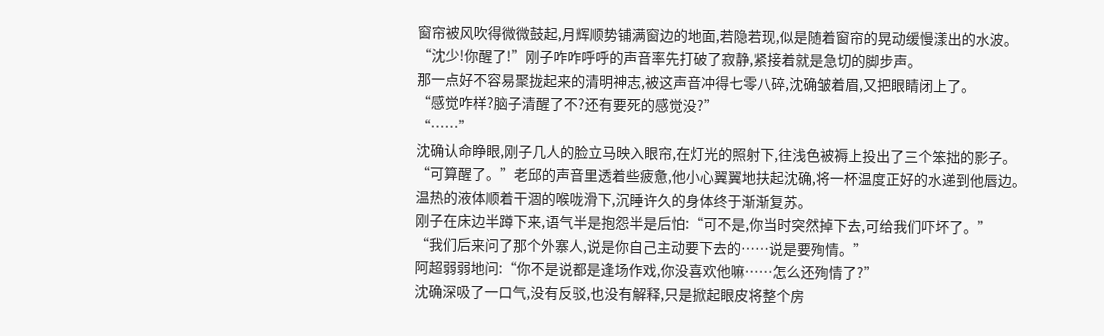窗帘被风吹得微微鼓起,月辉顺势铺满窗边的地面,若隐若现,似是随着窗帘的晃动缓慢漾出的水波。
“沈少!你醒了!”刚子咋咋呼呼的声音率先打破了寂静,紧接着就是急切的脚步声。
那一点好不容易聚拢起来的清明神志,被这声音冲得七零八碎,沈确皱着眉,又把眼睛闭上了。
“感觉咋样?脑子清醒了不?还有要死的感觉没?”
“……”
沈确认命睁眼,刚子几人的脸立马映入眼帘,在灯光的照射下,往浅色被褥上投出了三个笨拙的影子。
“可算醒了。”老邱的声音里透着些疲惫,他小心翼翼地扶起沈确,将一杯温度正好的水递到他唇边。
温热的液体顺着干涸的喉咙滑下,沉睡许久的身体终于渐渐复苏。
刚子在床边半蹲下来,语气半是抱怨半是后怕:“可不是,你当时突然掉下去,可给我们吓坏了。”
“我们后来问了那个外寨人,说是你自己主动要下去的……说是要殉情。”
阿超弱弱地问:“你不是说都是逢场作戏,你没喜欢他嘛……怎么还殉情了?”
沈确深吸了一口气,没有反驳,也没有解释,只是掀起眼皮将整个房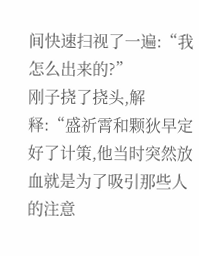间快速扫视了一遍:“我怎么出来的?”
刚子挠了挠头,解释:“盛祈霄和颗狄早定好了计策,他当时突然放血就是为了吸引那些人的注意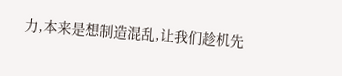力,本来是想制造混乱,让我们趁机先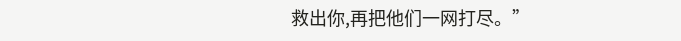救出你,再把他们一网打尽。”